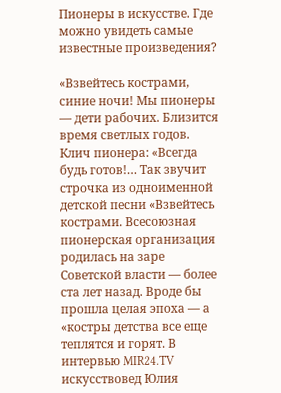Пионеры в искусстве. Где можно увидеть самые известные произведения?

«Взвейтесь кострами, синие ночи! Мы пионеры — дети рабочих. Близится время светлых годов. Клич пионера: «Всегда будь готов!… Так звучит строчка из одноименной детской песни «Взвейтесь кострами. Всесоюзная пионерская организация родилась на заре Советской власти — более ста лет назад. Вроде бы прошла целая эпоха — а «костры детства все еще теплятся и горят. В интервью MIR24.TV искусствовед Юлия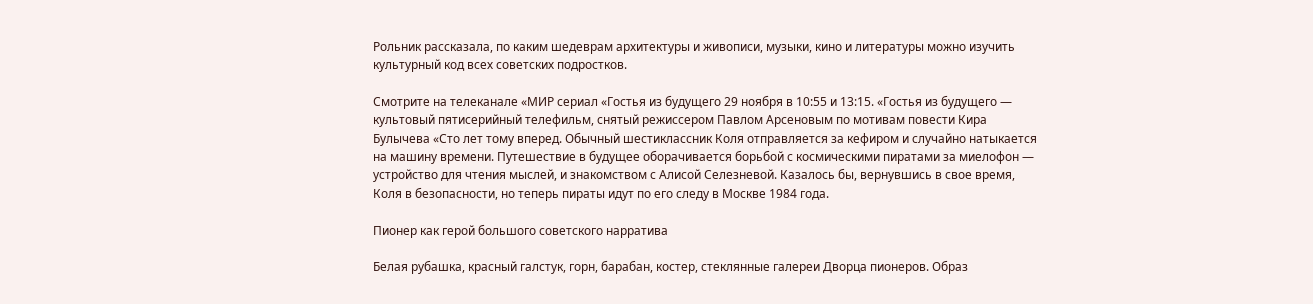Рольник рассказала, по каким шедеврам архитектуры и живописи, музыки, кино и литературы можно изучить культурный код всех советских подростков.

Смотрите на телеканале «МИР сериал «Гостья из будущего 29 ноября в 10:55 и 13:15. «Гостья из будущего — культовый пятисерийный телефильм, снятый режиссером Павлом Арсеновым по мотивам повести Кира Булычева «Сто лет тому вперед. Обычный шестиклассник Коля отправляется за кефиром и случайно натыкается на машину времени. Путешествие в будущее оборачивается борьбой с космическими пиратами за миелофон — устройство для чтения мыслей, и знакомством с Алисой Селезневой. Казалось бы, вернувшись в свое время, Коля в безопасности, но теперь пираты идут по его следу в Москве 1984 года.

Пионер как герой большого советского нарратива

Белая рубашка, красный галстук, горн, барабан, костер, стеклянные галереи Дворца пионеров. Образ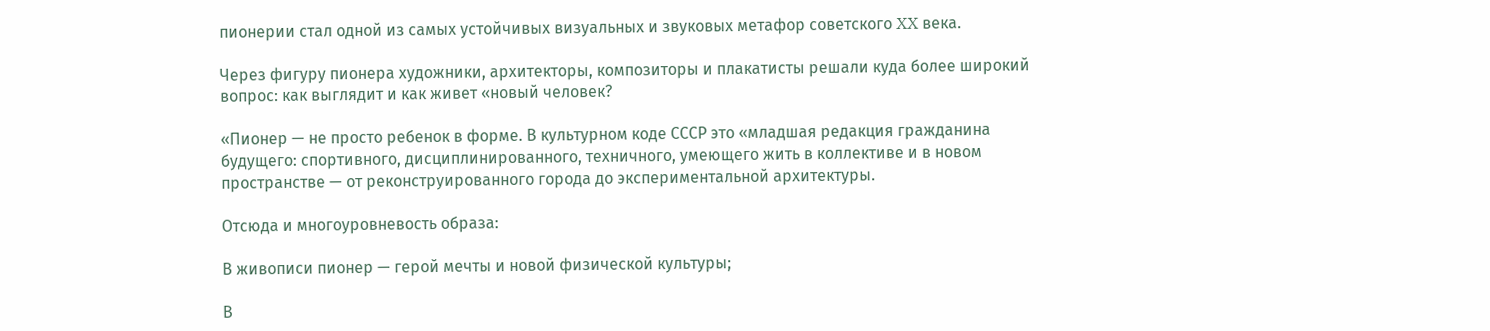пионерии стал одной из самых устойчивых визуальных и звуковых метафор советского XX века.

Через фигуру пионера художники, архитекторы, композиторы и плакатисты решали куда более широкий вопрос: как выглядит и как живет «новый человек?

«Пионер — не просто ребенок в форме. В культурном коде СССР это «младшая редакция гражданина будущего: спортивного, дисциплинированного, техничного, умеющего жить в коллективе и в новом пространстве — от реконструированного города до экспериментальной архитектуры.

Отсюда и многоуровневость образа:

В живописи пионер — герой мечты и новой физической культуры;

В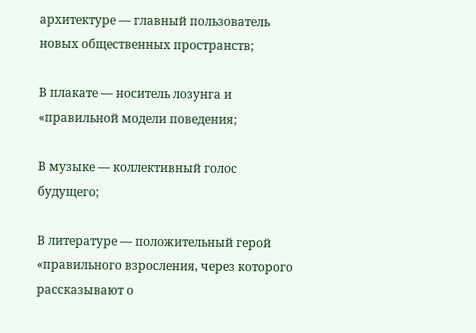архитектуре — главный пользователь новых общественных пространств;

В плакате — носитель лозунга и «правильной модели поведения;

В музыке — коллективный голос будущего;

В литературе — положительный герой «правильного взросления, через которого рассказывают о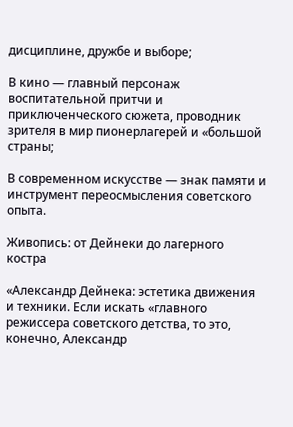дисциплине, дружбе и выборе;

В кино — главный персонаж воспитательной притчи и приключенческого сюжета, проводник зрителя в мир пионерлагерей и «большой страны;

В современном искусстве — знак памяти и инструмент переосмысления советского опыта.

Живопись: от Дейнеки до лагерного костра

«Александр Дейнека: эстетика движения и техники. Если искать «главного режиссера советского детства, то это, конечно, Александр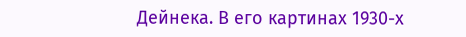Дейнека. В его картинах 1930-х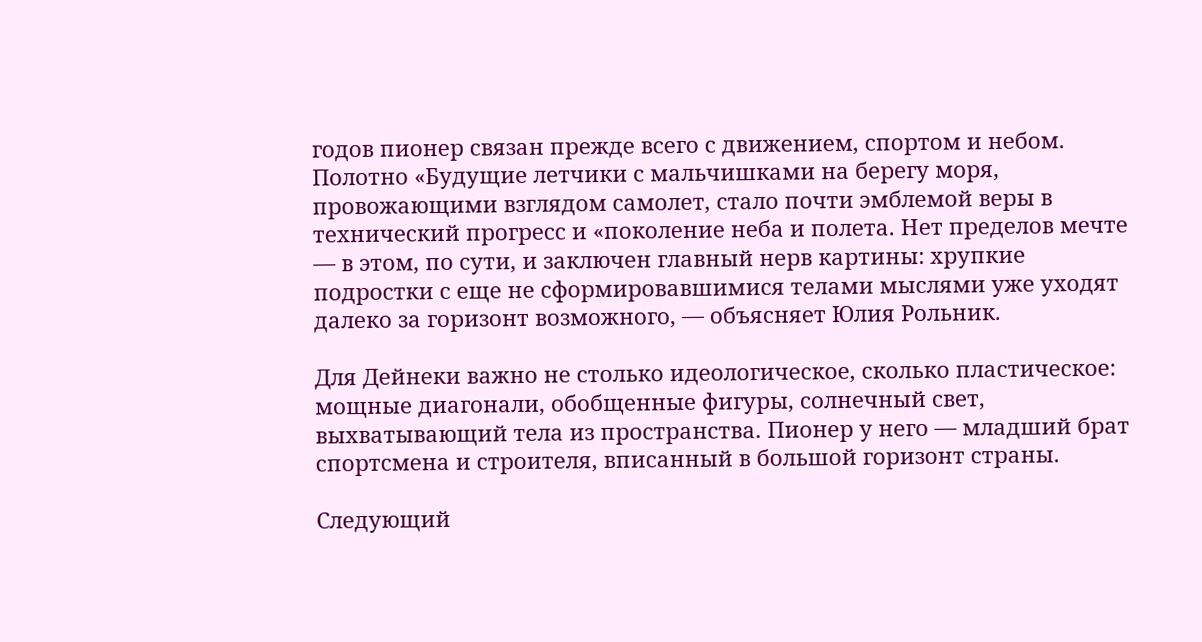годов пионер связан прежде всего с движением, спортом и небом. Полотно «Будущие летчики с мальчишками на берегу моря, провожающими взглядом самолет, стало почти эмблемой веры в технический прогресс и «поколение неба и полета. Нет пределов мечте — в этом, по сути, и заключен главный нерв картины: хрупкие подростки с еще не сформировавшимися телами мыслями уже уходят далеко за горизонт возможного, — объясняет Юлия Рольник.

Для Дейнеки важно не столько идеологическое, сколько пластическое: мощные диагонали, обобщенные фигуры, солнечный свет, выхватывающий тела из пространства. Пионер у него — младший брат спортсмена и строителя, вписанный в большой горизонт страны.

Следующий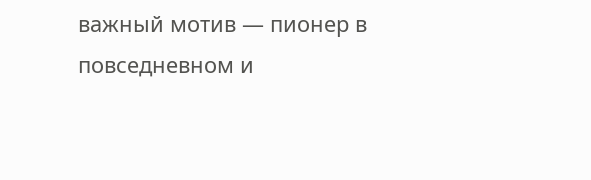важный мотив — пионер в повседневном и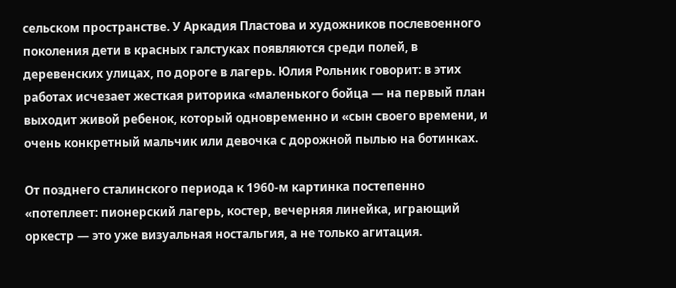сельском пространстве. У Аркадия Пластова и художников послевоенного поколения дети в красных галстуках появляются среди полей, в деревенских улицах, по дороге в лагерь. Юлия Рольник говорит: в этих работах исчезает жесткая риторика «маленького бойца — на первый план выходит живой ребенок, который одновременно и «сын своего времени, и очень конкретный мальчик или девочка с дорожной пылью на ботинках.

От позднего сталинского периода к 1960-м картинка постепенно «потеплеет: пионерский лагерь, костер, вечерняя линейка, играющий оркестр — это уже визуальная ностальгия, а не только агитация.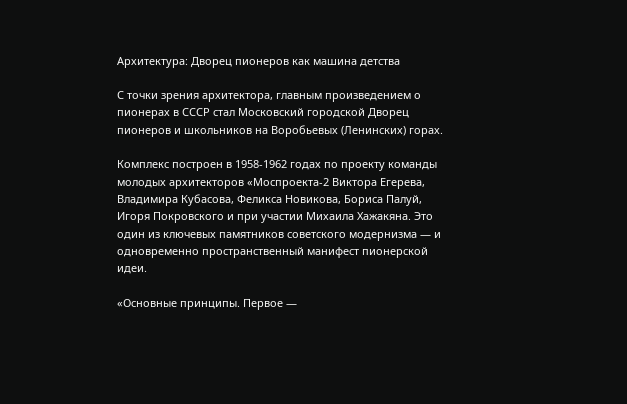Архитектура: Дворец пионеров как машина детства

С точки зрения архитектора, главным произведением о пионерах в СССР стал Московский городской Дворец пионеров и школьников на Воробьевых (Ленинских) горах.

Комплекс построен в 1958-1962 годах по проекту команды молодых архитекторов «Моспроекта-2 Виктора Егерева, Владимира Кубасова, Феликса Новикова, Бориса Палуй, Игоря Покровского и при участии Михаила Хажакяна. Это один из ключевых памятников советского модернизма — и одновременно пространственный манифест пионерской идеи.

«Основные принципы. Первое —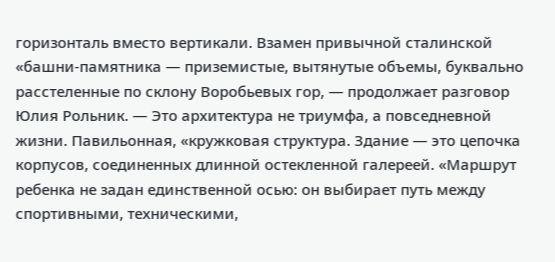горизонталь вместо вертикали. Взамен привычной сталинской «башни-памятника — приземистые, вытянутые объемы, буквально расстеленные по склону Воробьевых гор, — продолжает разговор Юлия Рольник. — Это архитектура не триумфа, а повседневной жизни. Павильонная, «кружковая структура. Здание — это цепочка корпусов, соединенных длинной остекленной галереей. «Маршрут ребенка не задан единственной осью: он выбирает путь между спортивными, техническими,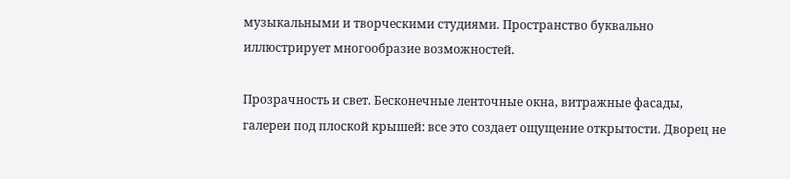музыкальными и творческими студиями. Пространство буквально иллюстрирует многообразие возможностей.

Прозрачность и свет. Бесконечные ленточные окна, витражные фасады, галереи под плоской крышей: все это создает ощущение открытости. Дворец не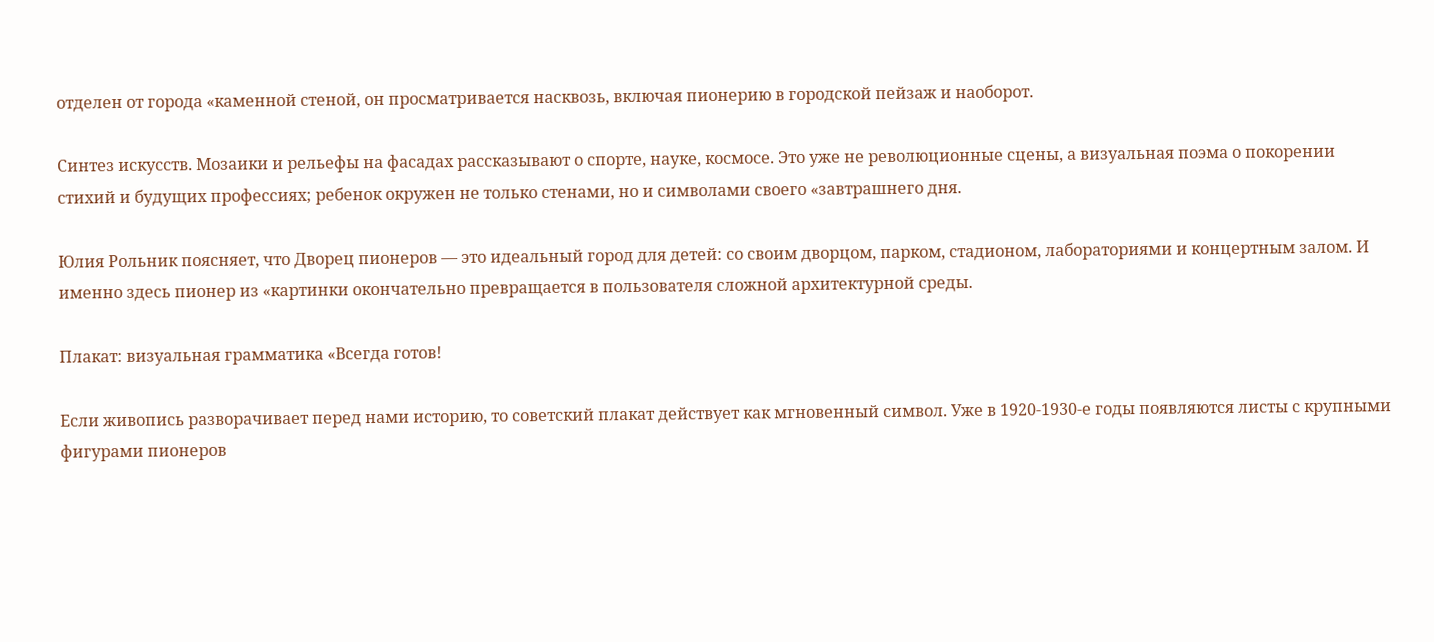отделен от города «каменной стеной, он просматривается насквозь, включая пионерию в городской пейзаж и наоборот.

Синтез искусств. Мозаики и рельефы на фасадах рассказывают о спорте, науке, космосе. Это уже не революционные сцены, а визуальная поэма о покорении стихий и будущих профессиях; ребенок окружен не только стенами, но и символами своего «завтрашнего дня.

Юлия Рольник поясняет, что Дворец пионеров — это идеальный город для детей: со своим дворцом, парком, стадионом, лабораториями и концертным залом. И именно здесь пионер из «картинки окончательно превращается в пользователя сложной архитектурной среды.

Плакат: визуальная грамматика «Всегда готов!

Если живопись разворачивает перед нами историю, то советский плакат действует как мгновенный символ. Уже в 1920-1930-е годы появляются листы с крупными фигурами пионеров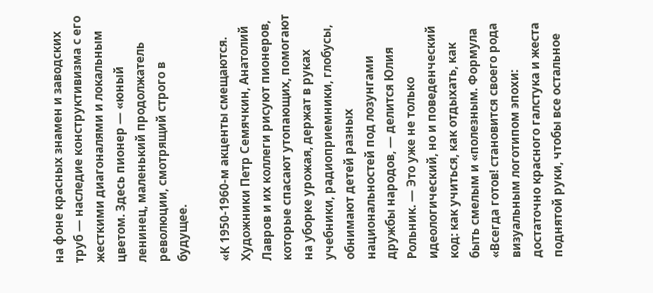на фоне красных знамен и заводских труб — наследие конструктивизма с его жесткими диагоналями и локальным цветом. Здесь пионер — «юный ленинец, маленький продолжатель революции, смотрящий строго в будущее.

«К 1950-1960-м акценты смещаются. Художники Петр Семячкин, Анатолий Лавров и их коллеги рисуют пионеров, которые спасают утопающих, помогают на уборке урожая, держат в руках учебники, радиоприемники, глобусы, обнимают детей разных национальностей под лозунгами дружбы народов, — делится Юлия Рольник. — Это уже не только идеологический, но и поведенческий код: как учиться, как отдыхать, как быть смелым и «полезным. Формула «Всегда готов! становится своего рода визуальным логотипом эпохи: достаточно красного галстука и жеста поднятой руки, чтобы все остальное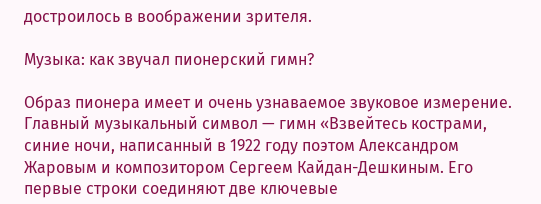достроилось в воображении зрителя.

Музыка: как звучал пионерский гимн?

Образ пионера имеет и очень узнаваемое звуковое измерение. Главный музыкальный символ — гимн «Взвейтесь кострами, синие ночи, написанный в 1922 году поэтом Александром Жаровым и композитором Сергеем Кайдан-Дешкиным. Его первые строки соединяют две ключевые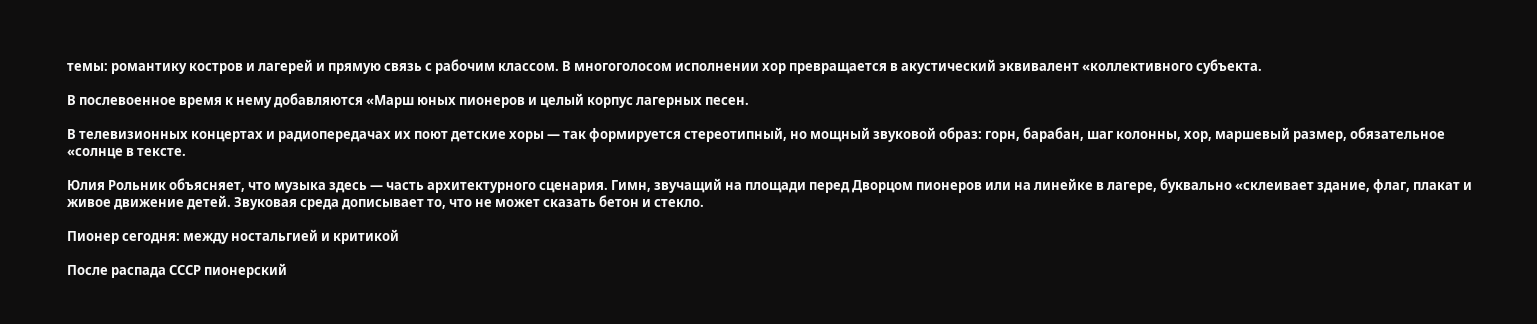темы: романтику костров и лагерей и прямую связь с рабочим классом. В многоголосом исполнении хор превращается в акустический эквивалент «коллективного субъекта.

В послевоенное время к нему добавляются «Марш юных пионеров и целый корпус лагерных песен.

В телевизионных концертах и радиопередачах их поют детские хоры — так формируется стереотипный, но мощный звуковой образ: горн, барабан, шаг колонны, хор, маршевый размер, обязательное «солнце в тексте.

Юлия Рольник объясняет, что музыка здесь — часть архитектурного сценария. Гимн, звучащий на площади перед Дворцом пионеров или на линейке в лагере, буквально «склеивает здание, флаг, плакат и живое движение детей. Звуковая среда дописывает то, что не может сказать бетон и стекло.

Пионер сегодня: между ностальгией и критикой

После распада СССР пионерский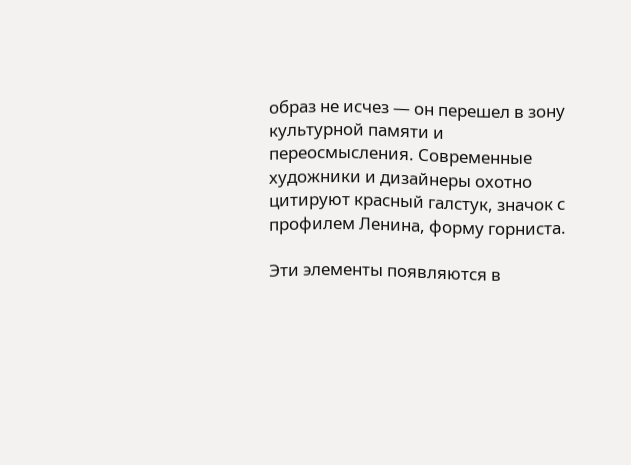образ не исчез — он перешел в зону культурной памяти и переосмысления. Современные художники и дизайнеры охотно цитируют красный галстук, значок с профилем Ленина, форму горниста.

Эти элементы появляются в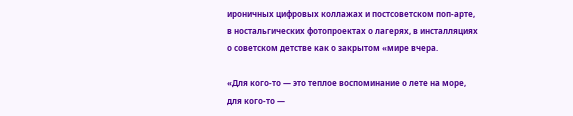ироничных цифровых коллажах и постсоветском поп-арте, в ностальгических фотопроектах о лагерях, в инсталляциях о советском детстве как о закрытом «мире вчера.

«Для кого-то — это теплое воспоминание о лете на море, для кого-то —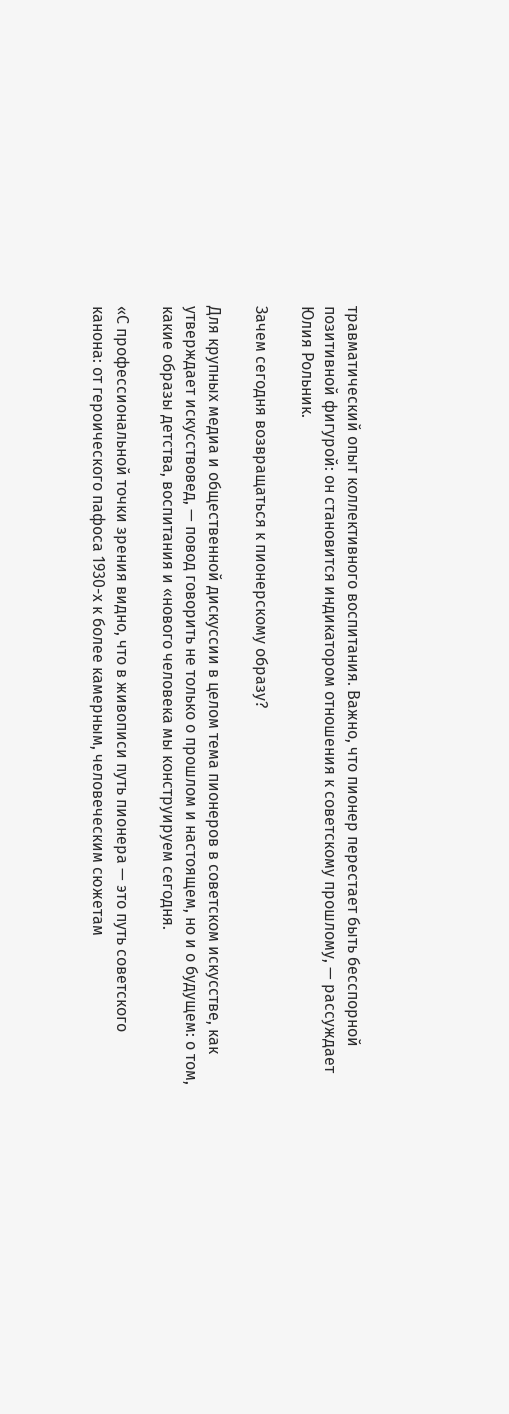травматический опыт коллективного воспитания. Важно, что пионер перестает быть бесспорной позитивной фигурой: он становится индикатором отношения к советскому прошлому, — рассуждает Юлия Рольник.

Зачем сегодня возвращаться к пионерскому образу?

Для крупных медиа и общественной дискуссии в целом тема пионеров в советском искусстве, как утверждает искусствовед, — повод говорить не только о прошлом и настоящем, но и о будущем: о том, какие образы детства, воспитания и «нового человека мы конструируем сегодня.

«С профессиональной точки зрения видно, что в живописи путь пионера — это путь советского канона: от героического пафоса 1930-х к более камерным, человеческим сюжетам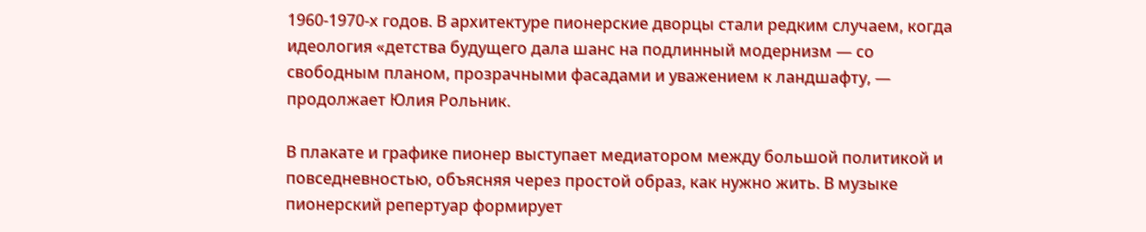1960-1970-х годов. В архитектуре пионерские дворцы стали редким случаем, когда идеология «детства будущего дала шанс на подлинный модернизм — со свободным планом, прозрачными фасадами и уважением к ландшафту, — продолжает Юлия Рольник.

В плакате и графике пионер выступает медиатором между большой политикой и повседневностью, объясняя через простой образ, как нужно жить. В музыке пионерский репертуар формирует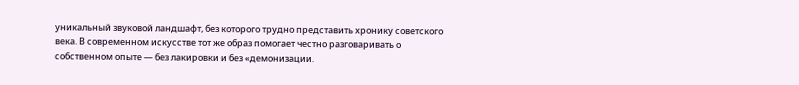уникальный звуковой ландшафт, без которого трудно представить хронику советского века. В современном искусстве тот же образ помогает честно разговаривать о собственном опыте — без лакировки и без «демонизации.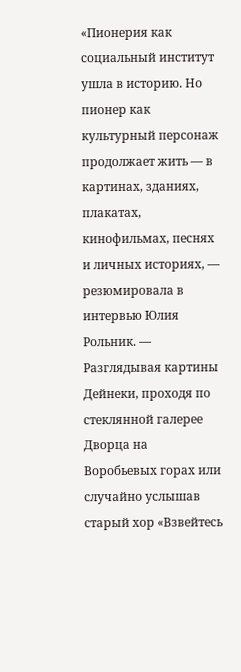«Пионерия как социальный институт ушла в историю. Но пионер как культурный персонаж продолжает жить — в картинах, зданиях, плакатах, кинофильмах, песнях и личных историях, — резюмировала в интервью Юлия Рольник. — Разглядывая картины Дейнеки, проходя по стеклянной галерее Дворца на Воробьевых горах или случайно услышав старый хор «Взвейтесь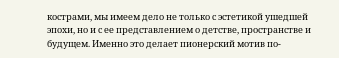кострами, мы имеем дело не только с эстетикой ушедшей эпохи, но и с ее представлением о детстве, пространстве и будущем. Именно это делает пионерский мотив по-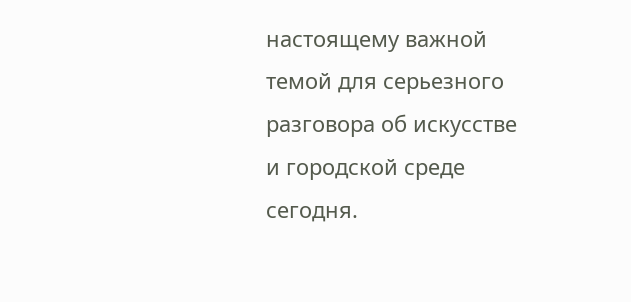настоящему важной темой для серьезного разговора об искусстве и городской среде сегодня.